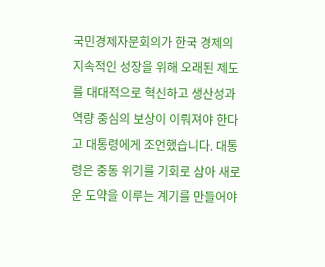국민경제자문회의가 한국 경제의 지속적인 성장을 위해 오래된 제도를 대대적으로 혁신하고 생산성과 역량 중심의 보상이 이뤄져야 한다고 대통령에게 조언했습니다. 대통령은 중동 위기를 기회로 삼아 새로운 도약을 이루는 계기를 만들어야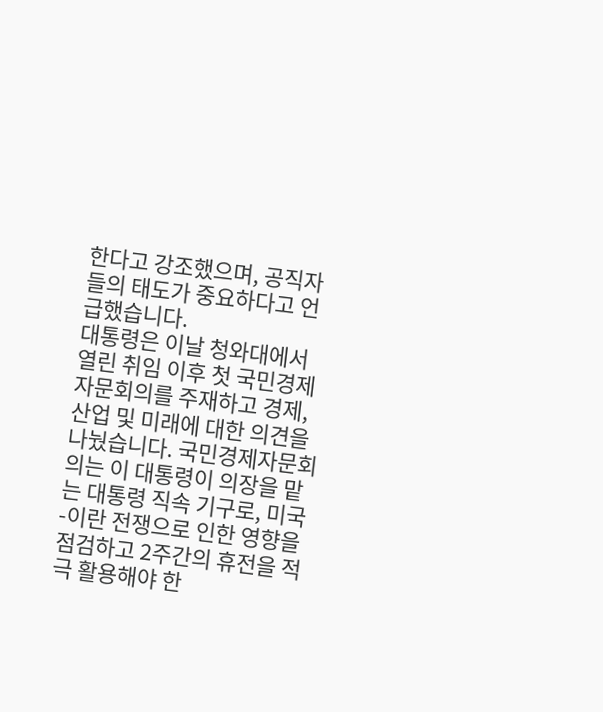한다고 강조했으며, 공직자들의 태도가 중요하다고 언급했습니다.
대통령은 이날 청와대에서 열린 취임 이후 첫 국민경제자문회의를 주재하고 경제, 산업 및 미래에 대한 의견을 나눴습니다. 국민경제자문회의는 이 대통령이 의장을 맡는 대통령 직속 기구로, 미국-이란 전쟁으로 인한 영향을 점검하고 2주간의 휴전을 적극 활용해야 한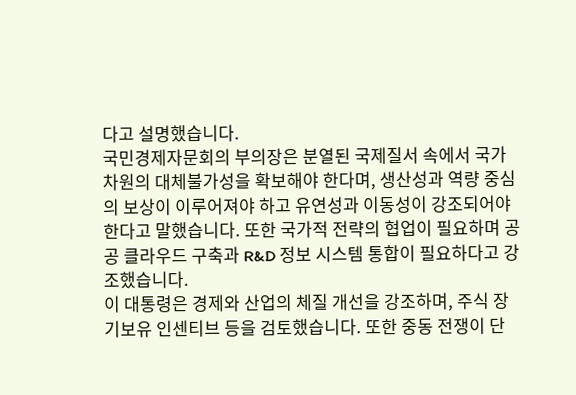다고 설명했습니다.
국민경제자문회의 부의장은 분열된 국제질서 속에서 국가 차원의 대체불가성을 확보해야 한다며, 생산성과 역량 중심의 보상이 이루어져야 하고 유연성과 이동성이 강조되어야 한다고 말했습니다. 또한 국가적 전략의 협업이 필요하며 공공 클라우드 구축과 R&D 정보 시스템 통합이 필요하다고 강조했습니다.
이 대통령은 경제와 산업의 체질 개선을 강조하며, 주식 장기보유 인센티브 등을 검토했습니다. 또한 중동 전쟁이 단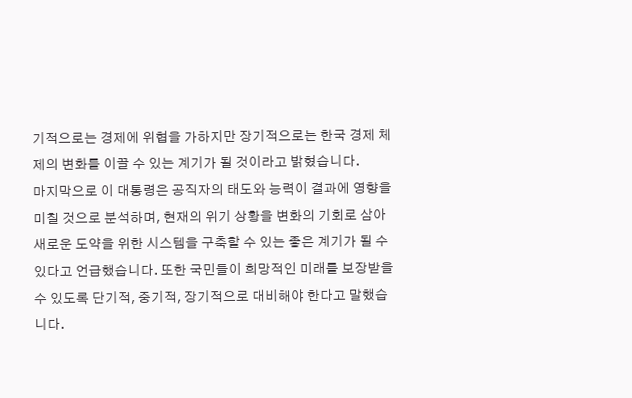기적으로는 경제에 위협을 가하지만 장기적으로는 한국 경제 체제의 변화를 이끌 수 있는 계기가 될 것이라고 밝혔습니다.
마지막으로 이 대통령은 공직자의 태도와 능력이 결과에 영향을 미칠 것으로 분석하며, 현재의 위기 상황을 변화의 기회로 삼아 새로운 도약을 위한 시스템을 구축할 수 있는 좋은 계기가 될 수 있다고 언급했습니다. 또한 국민들이 희망적인 미래를 보장받을 수 있도록 단기적, 중기적, 장기적으로 대비해야 한다고 말했습니다.